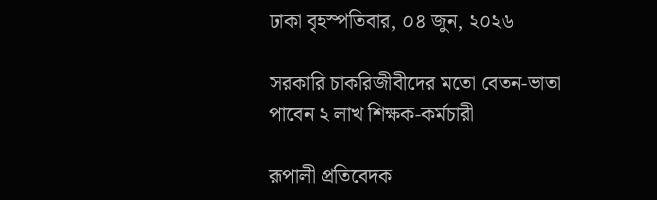ঢাকা বৃহস্পতিবার, ০৪ জুন, ২০২৬

সরকারি চাকরিজীবীদের মতো বেতন-ভাতা পাবেন ২ লাখ শিক্ষক-কর্মচারী

রূপালী প্রতিবেদক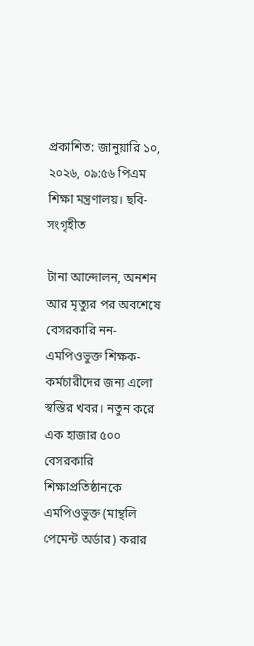প্রকাশিত: জানুয়ারি ১০, ২০২৬, ০৯:৫৬ পিএম
শিক্ষা মন্ত্রণালয়। ছবি- সংগৃহীত

টানা আন্দোলন, অনশন আর মৃত্যুর পর অবশেষে বেসরকারি নন-এমপিওভুক্ত শিক্ষক-কর্মচারীদের জন্য এলো স্বস্তির খবর। নতুন করে এক হাজার ৫০০ বেসরকারি শিক্ষাপ্রতিষ্ঠানকে এমপিওভুক্ত (মান্থলি পেমেন্ট অর্ডার) করার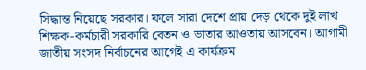সিদ্ধান্ত নিয়েছে সরকার। ফলে সারা দেশে প্রায় দেড় থেকে দুই লাখ শিক্ষক-কর্মচারী সরকারি বেতন ও ভাতার আওতায় আসবেন। আগামী জাতীয় সংসদ নির্বাচনের আগেই এ কার্যক্রম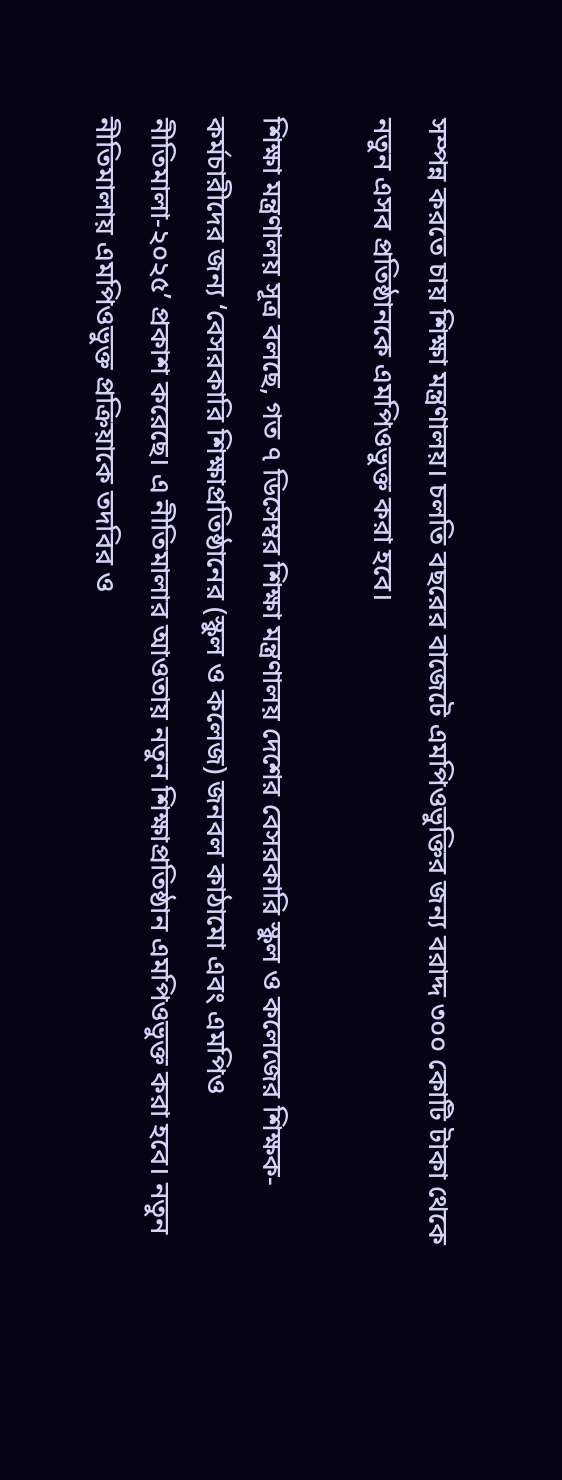সম্পন্ন করতে চায় শিক্ষা মন্ত্রণালয়। চলতি বছরের বাজেটে এমপিওভুক্তির জন্য বরাদ্দ ৩০০ কোটি টাকা থেকে নতুন এসব প্রতিষ্ঠানকে এমপিওভুক্ত করা হবে।

শিক্ষা মন্ত্রণালয় সূত্র বলছে, গত ৭ ডিসেম্বর শিক্ষা মন্ত্রণালয় দেশের বেসরকারি স্কুল ও কলেজের শিক্ষক-কর্মচারীদের জন্য ‘বেসরকারি শিক্ষাপ্রতিষ্ঠানের (স্কুল ও কলেজ) জনবল কাঠামো এবং এমপিও নীতিমালা-২০২৫’ প্রকাশ করেছে। এ নীতিমালার আওতায় নতুন শিক্ষাপ্রতিষ্ঠান এমপিওভুক্ত করা হবে। নতুন নীতিমালায় এমপিওভুক্ত প্রক্রিয়াকে তদবির ও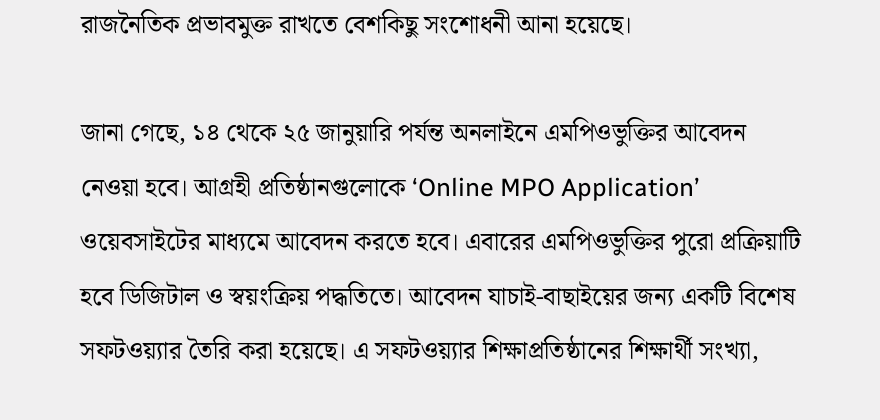রাজনৈতিক প্রভাবমুক্ত রাখতে বেশকিছু সংশোধনী আনা হয়েছে।

জানা গেছে, ১৪ থেকে ২৫ জানুয়ারি পর্যন্ত অনলাইনে এমপিওভুক্তির আবেদন নেওয়া হবে। আগ্রহী প্রতিষ্ঠানগুলোকে ‘Online MPO Application’ ওয়েবসাইটের মাধ্যমে আবেদন করতে হবে। এবারের এমপিওভুক্তির পুরো প্রক্রিয়াটি হবে ডিজিটাল ও স্বয়ংক্রিয় পদ্ধতিতে। আবেদন যাচাই-বাছাইয়ের জন্য একটি বিশেষ সফটওয়্যার তৈরি করা হয়েছে। এ সফটওয়্যার শিক্ষাপ্রতিষ্ঠানের শিক্ষার্থী সংখ্যা,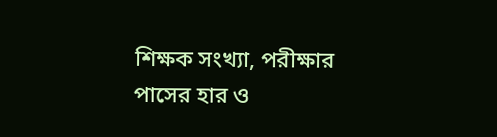শিক্ষক সংখ্যা, পরীক্ষার পাসের হার ও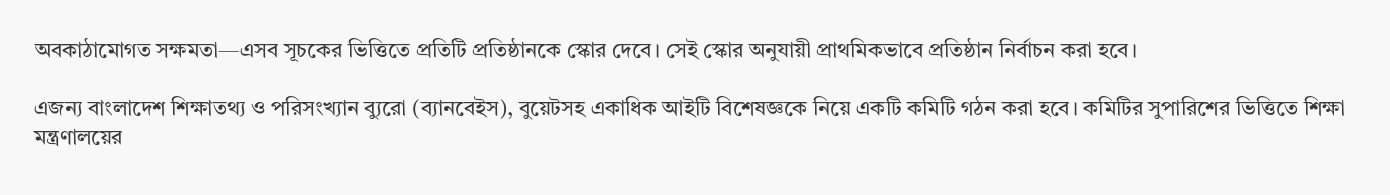অবকাঠামোগত সক্ষমতা—এসব সূচকের ভিত্তিতে প্রতিটি প্রতিষ্ঠানকে স্কোর দেবে। সেই স্কোর অনুযায়ী প্রাথমিকভাবে প্রতিষ্ঠান নির্বাচন করা হবে।

এজন্য বাংলাদেশ শিক্ষাতথ্য ও পরিসংখ্যান ব্যুরো (ব্যানবেইস), বুয়েটসহ একাধিক আইটি বিশেষজ্ঞকে নিয়ে একটি কমিটি গঠন করা হবে। কমিটির সুপারিশের ভিত্তিতে শিক্ষা মন্ত্রণালয়ের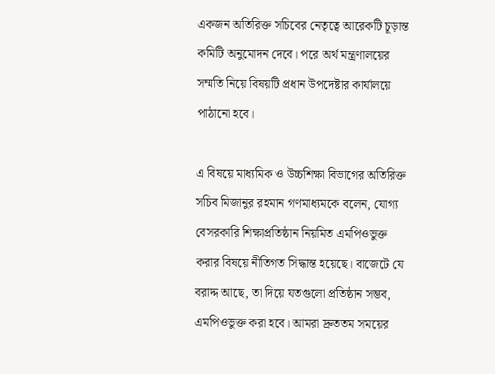একজন অতিরিক্ত সচিবের নেতৃত্বে আরেকটি চূড়ান্ত কমিটি অনুমোদন দেবে। পরে অর্থ মন্ত্রণালয়ের সম্মতি নিয়ে বিষয়টি প্রধান উপদেষ্টার কার্যালয়ে পাঠানো হবে।

এ বিষয়ে মাধ্যমিক ও উচ্চশিক্ষা বিভাগের অতিরিক্ত সচিব মিজানুর রহমান গণমাধ্যমকে বলেন, যোগ্য বেসরকারি শিক্ষাপ্রতিষ্ঠান নিয়মিত এমপিওভুক্ত করার বিষয়ে নীতিগত সিদ্ধান্ত হয়েছে। বাজেটে যে বরাদ্দ আছে, তা দিয়ে যতগুলো প্রতিষ্ঠান সম্ভব, এমপিওভুক্ত করা হবে। আমরা দ্রুততম সময়ের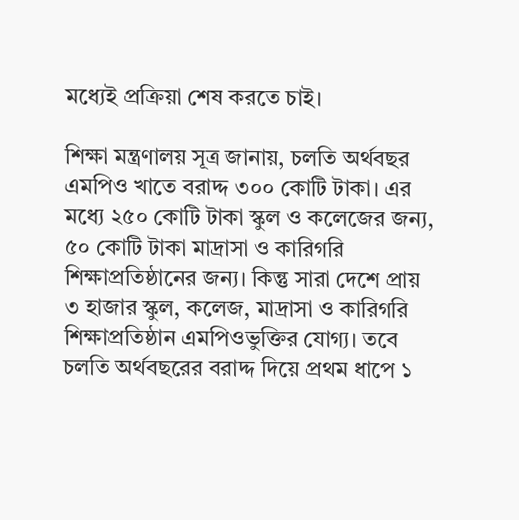মধ্যেই প্রক্রিয়া শেষ করতে চাই।

শিক্ষা মন্ত্রণালয় সূত্র জানায়, চলতি অর্থবছর এমপিও খাতে বরাদ্দ ৩০০ কোটি টাকা। এর মধ্যে ২৫০ কোটি টাকা স্কুল ও কলেজের জন্য, ৫০ কোটি টাকা মাদ্রাসা ও কারিগরি শিক্ষাপ্রতিষ্ঠানের জন্য। কিন্তু সারা দেশে প্রায় ৩ হাজার স্কুল, কলেজ, মাদ্রাসা ও কারিগরি শিক্ষাপ্রতিষ্ঠান এমপিওভুক্তির যোগ্য। তবে চলতি অর্থবছরের বরাদ্দ দিয়ে প্রথম ধাপে ১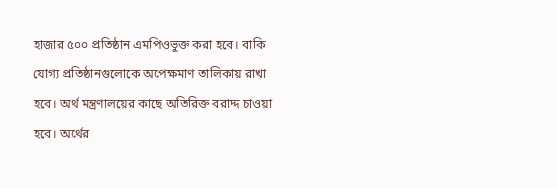হাজার ৫০০ প্রতিষ্ঠান এমপিওভুক্ত করা হবে। বাকি যোগ্য প্রতিষ্ঠানগুলোকে অপেক্ষমাণ তালিকায় রাখা হবে। অর্থ মন্ত্রণালয়ের কাছে অতিরিক্ত বরাদ্দ চাওয়া হবে। অর্থের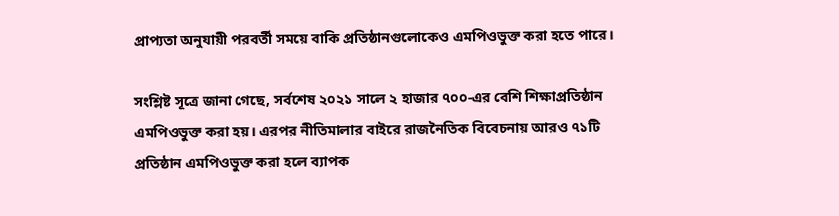প্রাপ্যতা অনুযায়ী পরবর্তী সময়ে বাকি প্রতিষ্ঠানগুলোকেও এমপিওভুক্ত করা হতে পারে।

সংশ্লিষ্ট সূত্রে জানা গেছে, সর্বশেষ ২০২১ সালে ২ হাজার ৭০০-এর বেশি শিক্ষাপ্রতিষ্ঠান এমপিওভুক্ত করা হয়। এরপর নীতিমালার বাইরে রাজনৈতিক বিবেচনায় আরও ৭১টি প্রতিষ্ঠান এমপিওভুক্ত করা হলে ব্যাপক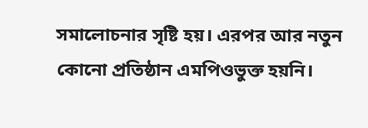সমালোচনার সৃষ্টি হয়। এরপর আর নতুন কোনো প্রতিষ্ঠান এমপিওভুক্ত হয়নি।